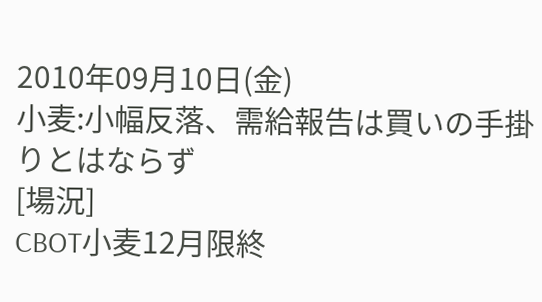2010年09月10日(金)
小麦:小幅反落、需給報告は買いの手掛りとはならず
[場況]
CBOT小麦12月限終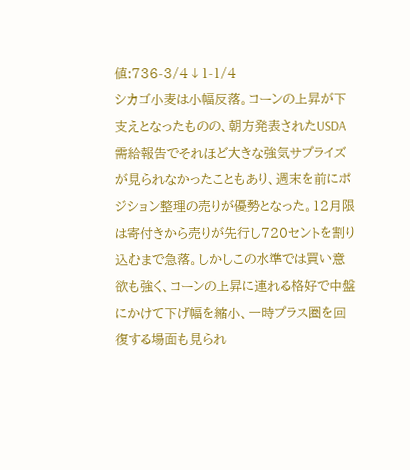値:736-3/4↓1-1/4
シカゴ小麦は小幅反落。コーンの上昇が下支えとなったものの、朝方発表されたUSDA需給報告でそれほど大きな強気サプライズが見られなかったこともあり、週末を前にポジション整理の売りが優勢となった。12月限は寄付きから売りが先行し720セントを割り込むまで急落。しかしこの水準では買い意欲も強く、コーンの上昇に連れる格好で中盤にかけて下げ幅を縮小、一時プラス圏を回復する場面も見られ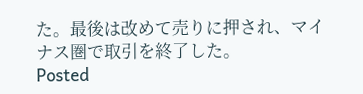た。最後は改めて売りに押され、マイナス圏で取引を終了した。
Posted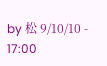by 松 9/10/10 - 17:00